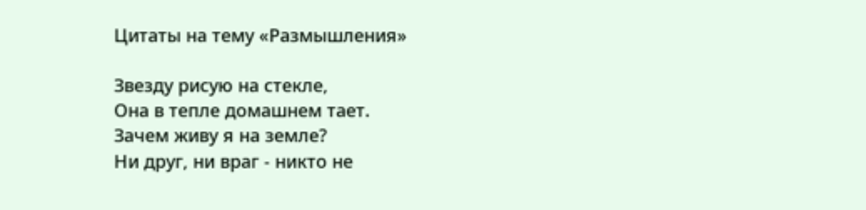Цитаты на тему «Размышления»

Звезду рисую на стекле,
Она в тепле домашнем тает.
Зачем живу я на земле?
Ни друг, ни враг - никто не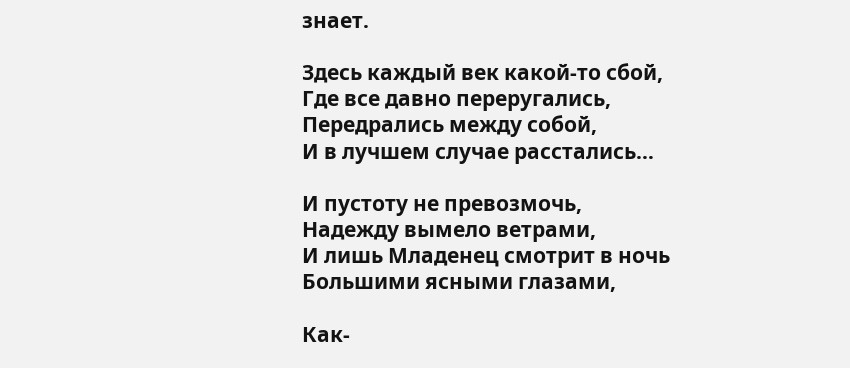знает.

Здесь каждый век какой-то сбой,
Где все давно переругались,
Передрались между собой,
И в лучшем случае расстались…

И пустоту не превозмочь,
Надежду вымело ветрами,
И лишь Младенец смотрит в ночь
Большими ясными глазами,

Как-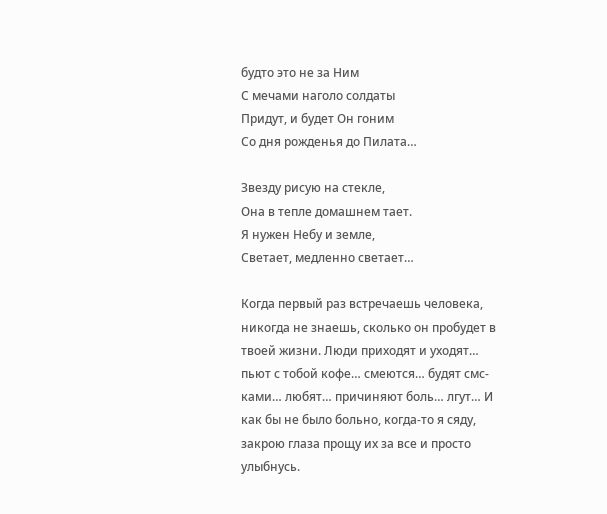будто это не за Ним
С мечами наголо солдаты
Придут, и будет Он гоним
Со дня рожденья до Пилата…

Звезду рисую на стекле,
Она в тепле домашнем тает.
Я нужен Небу и земле,
Светает, медленно светает…

Когда первый раз встречаешь человека, никогда не знаешь, сколько он пробудет в твоей жизни. Люди приходят и уходят… пьют с тобой кофе… смеются… будят смс-ками… любят… причиняют боль… лгут… И как бы не было больно, когда-то я сяду, закрою глаза прощу их за все и просто улыбнусь.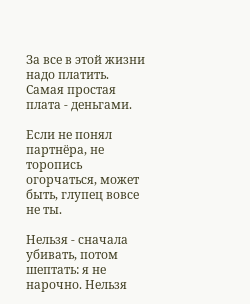За все в этой жизни надо платить. Самая простая плата - деньгами.

Если не понял партнёра, не торопись огорчаться, может быть, глупец вовсе не ты.

Нельзя - сначала убивать, потом шептать: я не нарочно. Нельзя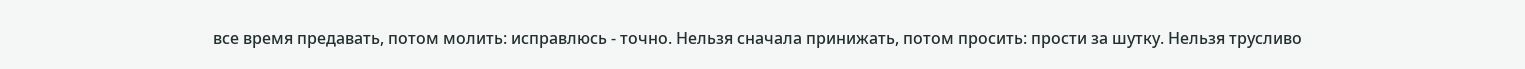все время предавать, потом молить: исправлюсь - точно. Нельзя сначала принижать, потом просить: прости за шутку. Нельзя трусливо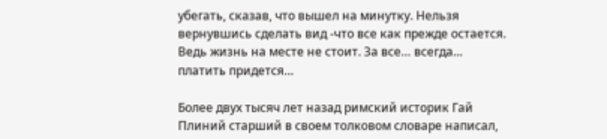убегать, сказав, что вышел на минутку. Нельзя вернувшись сделать вид -что все как прежде остается. Ведь жизнь на месте не стоит. За все… всегда… платить придется…

Более двух тысяч лет назад римский историк Гай Плиний старший в своем толковом словаре написал,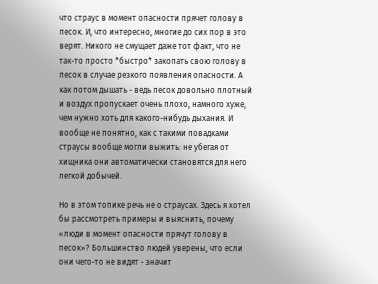что страус в момент опасности прячет голову в песок. И, что интересно, многие до сих пор в это верят. Никого не смущает даже тот факт, что не так-то просто *быстро* закопать свою голову в песок в случае резкого появления опасности. А как потом дышать - ведь песок довольно плотный и воздух пропускает очень плохо, намного хуже, чем нужно хоть для какого-нибудь дыхания. И вообще не понятно, как с такими повадками страусы вообще могли выжить: не убегая от хищника они автоматически становятся для него легкой добычей.

Но в этом топике речь не о страусах. Здесь я хотел бы рассмотреть примеры и выяснить, почему «люди в момент опасности прячут голову в песок»? Большинство людей уверены, что если они чего-то не видят - значит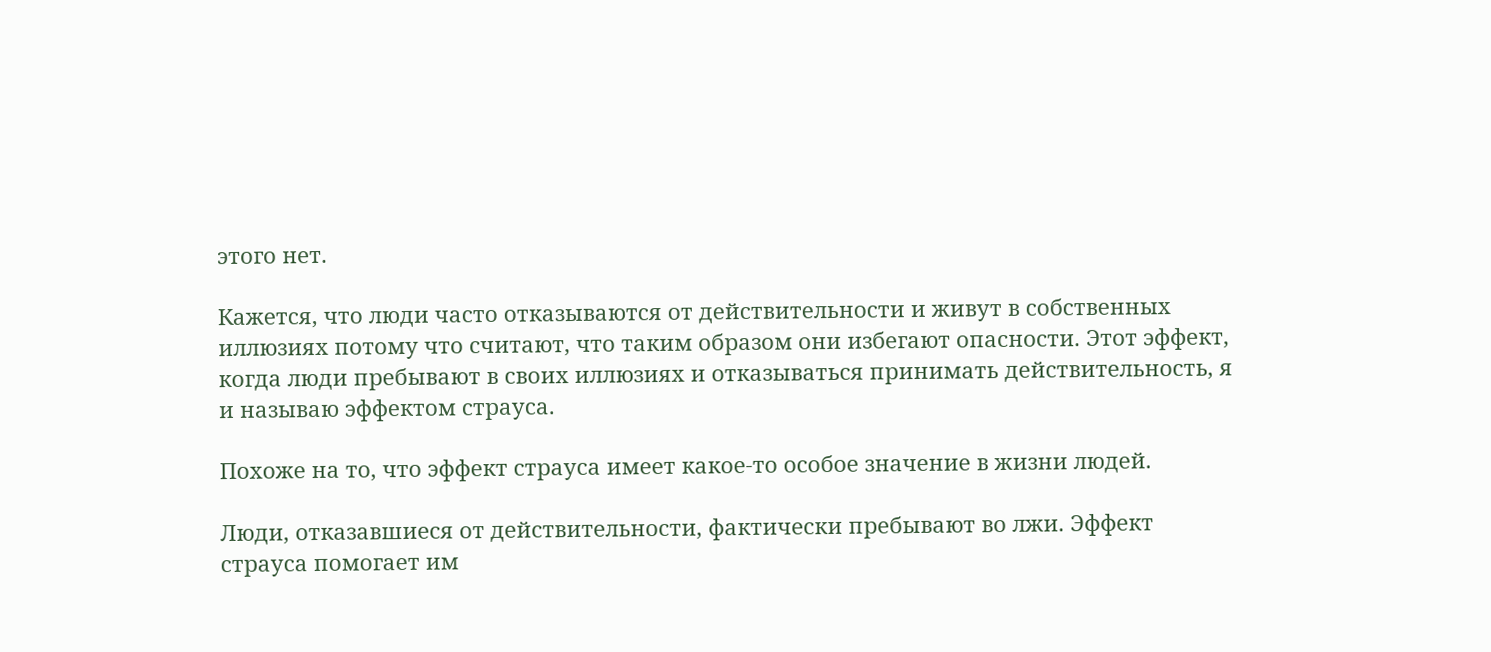этого нет.

Кажется, что люди часто отказываются от действительности и живут в собственных иллюзиях потому что считают, что таким образом они избегают опасности. Этот эффект, когда люди пребывают в своих иллюзиях и отказываться принимать действительность, я и называю эффектом страуса.

Похоже на то, что эффект страуса имеет какое-то особое значение в жизни людей.

Люди, отказавшиеся от действительности, фактически пребывают во лжи. Эффект страуса помогает им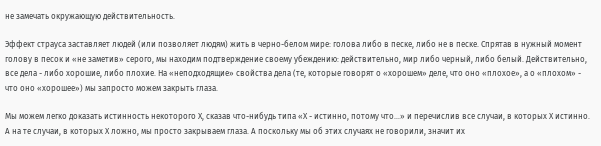не замечать окружающую действительность.

Эффект страуса заставляет людей (или позволяет людям) жить в черно-белом мире: голова либо в песке, либо не в песке. Спрятав в нужный момент голову в песок и «не заметив» серого, мы находим подтверждение своему убеждению: действительно, мир либо черный, либо белый. Действительно, все дела - либо хорошие, либо плохие. На «неподходящие» свойства дела (те, которые говорят о «хорошем» деле, что оно «плохое», а о «плохом» - что оно «хорошее») мы запросто можем закрыть глаза.

Мы можем легко доказать истинность некоторого Х, сказав что-нибудь типа «Х - истинно, потому что…» и перечислив все случаи, в которых Х истинно. А на те случаи, в которых Х ложно, мы просто закрываем глаза. А поскольку мы об этих случаях не говорили, значит их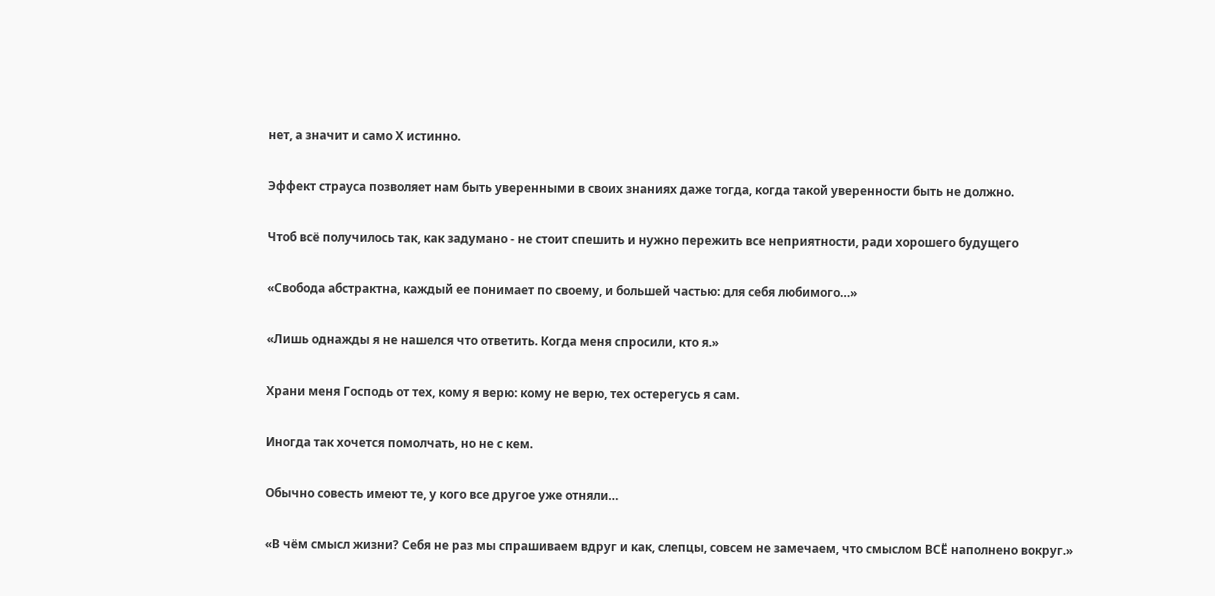нет, а значит и само Х истинно.

Эффект страуса позволяет нам быть уверенными в своих знаниях даже тогда, когда такой уверенности быть не должно.

Чтоб всё получилось так, как задумано - не стоит спешить и нужно пережить все неприятности, ради хорошего будущего

«Свобода абстрактна, каждый ее понимает по своему, и большей частью: для себя любимого…»

«Лишь однажды я не нашелся что ответить. Когда меня спросили, кто я.»

Храни меня Господь от тех, кому я верю: кому не верю, тех остерегусь я сам.

Иногда так хочется помолчать, но не с кем.

Обычно совесть имеют те, у кого все другое уже отняли…

«В чём смысл жизни? Себя не раз мы спрашиваем вдруг и как, слепцы, совсем не замечаем, что смыслом ВСЁ наполнено вокруг.»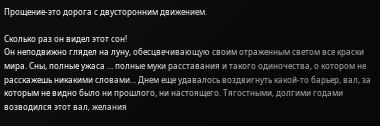Прощение-это дорога с двусторонним движением.

Сколько раз он видел этот сон!
Он неподвижно глядел на луну, обесцвечивающую своим отраженным светом все краски мира. Сны, полные ужаса … полные муки расставания и такого одиночества, о котором не расскажешь никакими словами… Днем еще удавалось воздвигнуть какой-то барьер, вал, за которым не видно было ни прошлого, ни настоящего. Тягостными, долгими годами возводился этот вал, желания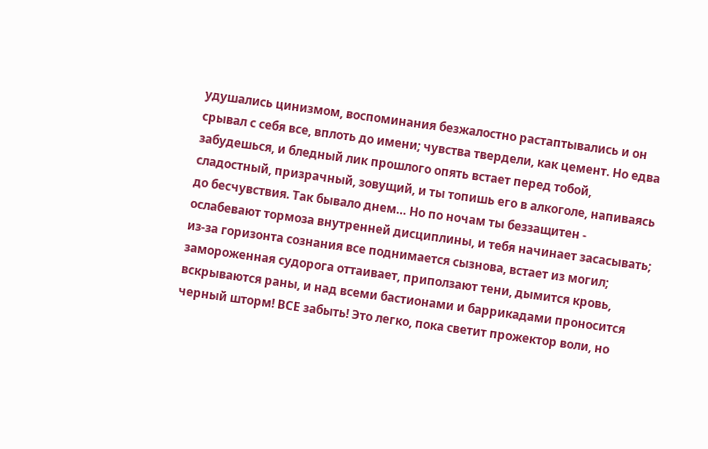удушались цинизмом, воспоминания безжалостно растаптывались и он срывал с себя все, вплоть до имени; чувства твердели, как цемент. Но едва забудешься, и бледный лик прошлого опять встает перед тобой, сладостный, призрачный, зовущий, и ты топишь его в алкоголе, напиваясь до бесчувствия. Так бывало днем… Но по ночам ты беззащитен - ослабевают тормоза внутренней дисциплины, и тебя начинает засасывать; из-за горизонта сознания все поднимается сызнова, встает из могил; замороженная судорога оттаивает, приползают тени, дымится кровь, вскрываются раны, и над всеми бастионами и баррикадами проносится черный шторм! ВСЕ забыть! Это легко, пока светит прожектор воли, но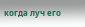когда луч его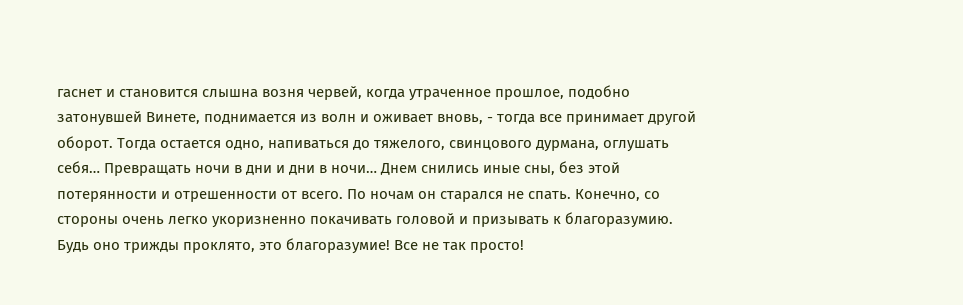гаснет и становится слышна возня червей, когда утраченное прошлое, подобно затонувшей Винете, поднимается из волн и оживает вновь, - тогда все принимает другой оборот. Тогда остается одно, напиваться до тяжелого, свинцового дурмана, оглушать себя… Превращать ночи в дни и дни в ночи… Днем снились иные сны, без этой потерянности и отрешенности от всего. По ночам он старался не спать. Конечно, со стороны очень легко укоризненно покачивать головой и призывать к благоразумию. Будь оно трижды проклято, это благоразумие! Все не так просто!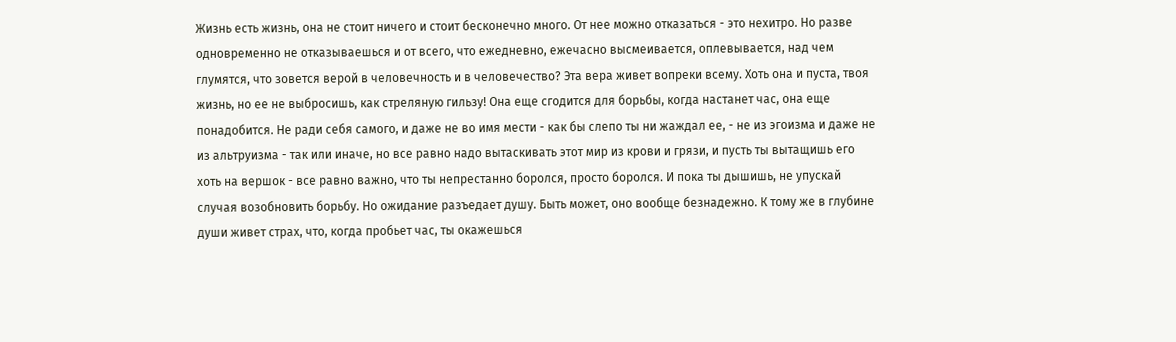Жизнь есть жизнь, она не стоит ничего и стоит бесконечно много. От нее можно отказаться - это нехитро. Но разве одновременно не отказываешься и от всего, что ежедневно, ежечасно высмеивается, оплевывается, над чем глумятся, что зовется верой в человечность и в человечество? Эта вера живет вопреки всему. Хоть она и пуста, твоя жизнь, но ее не выбросишь, как стреляную гильзу! Она еще сгодится для борьбы, когда настанет час, она еще понадобится. Не ради себя самого, и даже не во имя мести - как бы слепо ты ни жаждал ее, - не из эгоизма и даже не из альтруизма - так или иначе, но все равно надо вытаскивать этот мир из крови и грязи, и пусть ты вытащишь его хоть на вершок - все равно важно, что ты непрестанно боролся, просто боролся. И пока ты дышишь, не упускай случая возобновить борьбу. Но ожидание разъедает душу. Быть может, оно вообще безнадежно. К тому же в глубине души живет страх, что, когда пробьет час, ты окажешься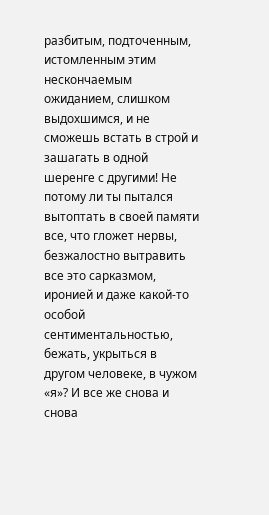разбитым, подточенным, истомленным этим нескончаемым ожиданием, слишком выдохшимся, и не сможешь встать в строй и зашагать в одной шеренге с другими! Не потому ли ты пытался вытоптать в своей памяти все, что гложет нервы, безжалостно вытравить все это сарказмом, иронией и даже какой-то особой сентиментальностью, бежать, укрыться в другом человеке, в чужом «я»? И все же снова и снова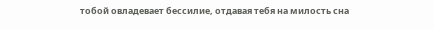тобой овладевает бессилие, отдавая тебя на милость сна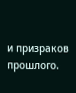и призраков прошлого.